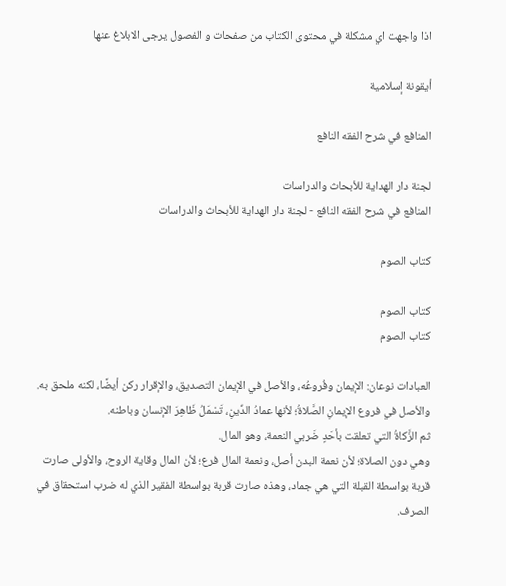اذا واجهت اي مشكلة في محتوى الكتاب من صفحات و الفصول يرجى الابلاغ عنها

أيقونة إسلامية

المنافع في شرح الفقه النافع

لجنة دار الهداية للأبحاث والدراسات
المنافع في شرح الفقه النافع - لجنة دار الهداية للأبحاث والدراسات

كتاب الصوم

كتاب الصوم
كتاب الصوم

العبادات نوعان: الإيمان وفُروعُه، والأصل في الإيمان التصديق، والإقرار ركن أيضًا، لكنه ملحق به.
والأصل في فروع الإيمانِ الصَّلاةُ؛ لأنها عمادُ الدِّينِ، تَسْمَلُ ظَاهِرَ الإنسان وباطنه.
ثم الزَّكاةُ التي تعلقت بأحَدٍ ضَربي النعمة، وهو المال.
وهي دون الصلاة؛ لأن نعمة البدن أصل، ونعمة المال فرع؛ لأن المال وقاية الروح، والأولى صارت قربة بواسطة القبلة التي هي جماد، وهذه صارت قربة بواسطة الفقير الذي له ضرب استحقاق في الصرف.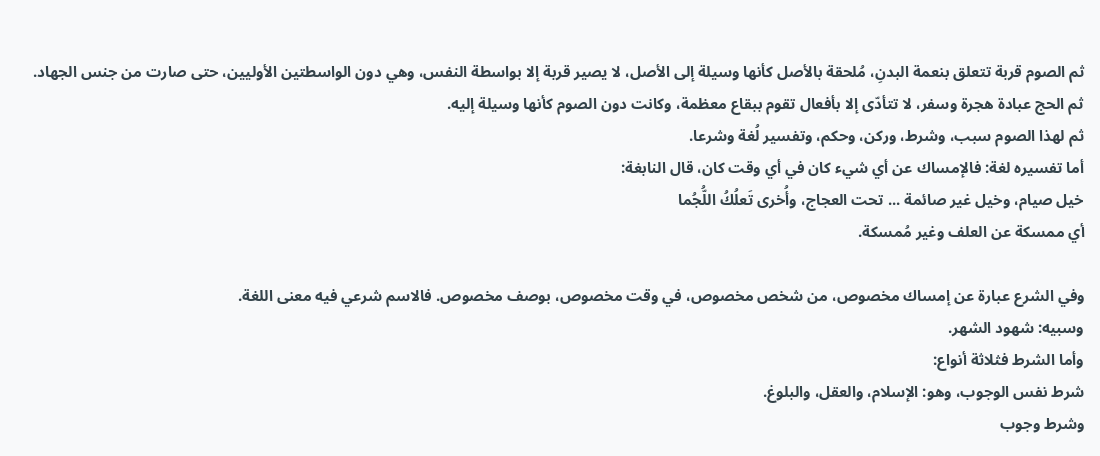ثم الصوم قربة تتعلق بنعمة البدنِ، مُلحقة بالأصل كأنها وسيلة إلى الأصل، لا يصير قربة إلا بواسطة النفس، وهي دون الواسطتين الأوليين، حتى صارت من جنس الجهاد.
ثم الحج عبادة هجرة وسفر، لا تتأدّى إلا بأفعال تقوم ببقاع معظمة، وكانت دون الصوم كأنها وسيلة إليه.
ثم لهذا الصوم سبب، وشرط، وركن، وحكم، وتفسير لُغة وشرعا.
أما تفسيره لغة: فالإمساك عن أي شيء كان في أي وقت كان، قال النابغة:
خيل صيام، وخيل غير صائمة ... تحت العجاج، وأُخرى تَعلُكُ اللُّجُما
أي ممسكة عن العلف وغير مُمسكة.

وفي الشرع عبارة عن إمساك مخصوص، من شخص مخصوص، في وقت مخصوص، بوصف مخصوص. فالاسم شرعي فيه معنى اللغة.
وسبيه: شهود الشهر.
وأما الشرط فثلاثة أنواع:
شرط نفس الوجوب، وهو: الإسلام، والعقل، والبلوغ.
وشرط وجوب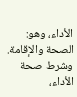الأداء، وهو: الصحة والإقامة.
وشرط صحة الأداء،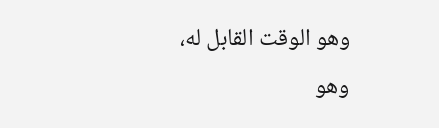وهو الوقت القابل له، وهو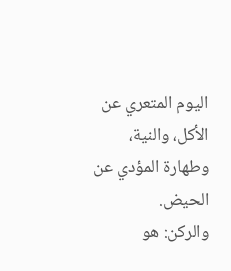اليوم المتعري عن الأكل، والنية، وطهارة المؤدي عن الحيض.
والركن: هو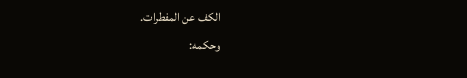الكف عن المفطرات.
وحكمه: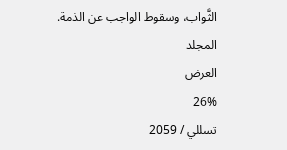الثَّواب، وسقوط الواجب عن الذمة.
المجلد
العرض
26%
تسللي / 2059